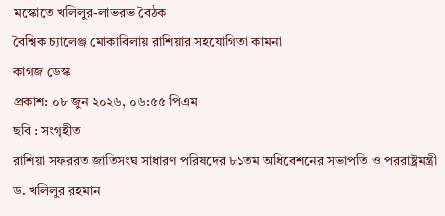মস্কোতে খলিলুর-লাভরভ বৈঠক
বৈশ্বিক চ্যালেঞ্জ মোকাবিলায় রাশিয়ার সহযোগিতা কামনা
কাগজ ডেস্ক
প্রকাশ: ০৮ জুন ২০২৬, ০৬:৫৫ পিএম
ছবি : সংগৃহীত
রাশিয়া সফররত জাতিসংঘ সাধারণ পরিষদের ৮১তম অধিবেশনের সভাপতি ও পররাষ্ট্রমন্ত্রী ড. খলিলুর রহমান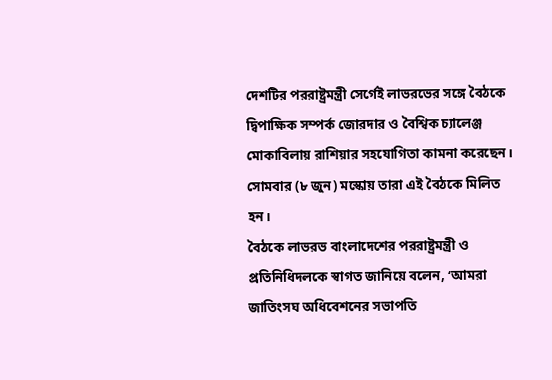দেশটির পররাষ্ট্রমন্ত্রী সের্গেই লাভরভের সঙ্গে বৈঠকে দ্বিপাক্ষিক সম্পর্ক জোরদার ও বৈশ্বিক চ্যালেঞ্জ মোকাবিলায় রাশিয়ার সহযোগিতা কামনা করেছেন।
সোমবার (৮ জুন) মস্কোয় তারা এই বৈঠকে মিলিত হন।
বৈঠকে লাভরভ বাংলাদেশের পররাষ্ট্রমন্ত্রী ও প্রতিনিধিদলকে স্বাগত জানিয়ে বলেন, ‘আমরা জাতিংসঘ অধিবেশনের সভাপতি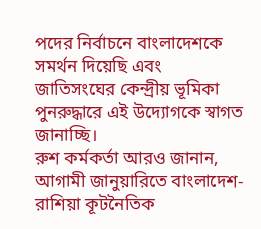পদের নির্বাচনে বাংলাদেশকে সমর্থন দিয়েছি এবং জাতিসংঘের কেন্দ্রীয় ভূমিকা পুনরুদ্ধারে এই উদ্যোগকে স্বাগত জানাচ্ছি।
রুশ কর্মকর্তা আরও জানান, আগামী জানুয়ারিতে বাংলাদেশ-রাশিয়া কূটনৈতিক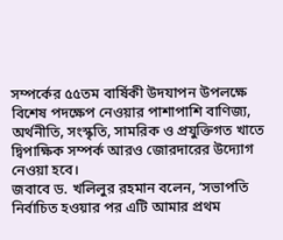সম্পর্কের ৫৫তম বার্ষিকী উদযাপন উপলক্ষে বিশেষ পদক্ষেপ নেওয়ার পাশাপাশি বাণিজ্য, অর্থনীতি, সংস্কৃতি, সামরিক ও প্রযুক্তিগত খাতে দ্বিপাক্ষিক সম্পর্ক আরও জোরদারের উদ্যোগ নেওয়া হবে।
জবাবে ড. খলিলুর রহমান বলেন, ‘সভাপতি নির্বাচিত হওয়ার পর এটি আমার প্রথম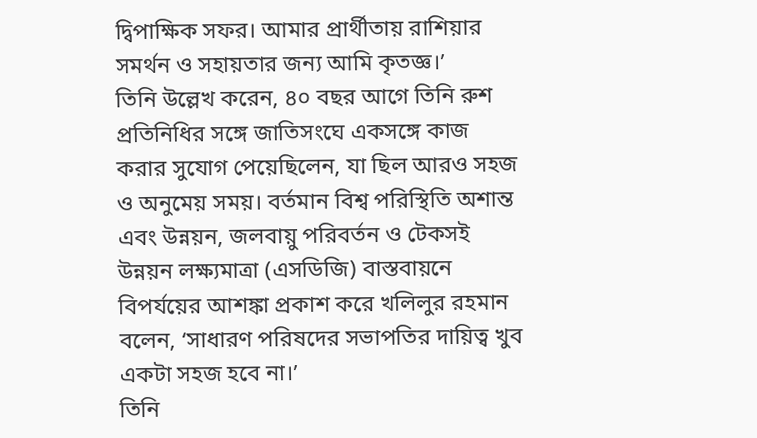দ্বিপাক্ষিক সফর। আমার প্রার্থীতায় রাশিয়ার সমর্থন ও সহায়তার জন্য আমি কৃতজ্ঞ।’
তিনি উল্লেখ করেন, ৪০ বছর আগে তিনি রুশ প্রতিনিধির সঙ্গে জাতিসংঘে একসঙ্গে কাজ করার সুযোগ পেয়েছিলেন, যা ছিল আরও সহজ ও অনুমেয় সময়। বর্তমান বিশ্ব পরিস্থিতি অশান্ত এবং উন্নয়ন, জলবায়ু পরিবর্তন ও টেকসই উন্নয়ন লক্ষ্যমাত্রা (এসডিজি) বাস্তবায়নে বিপর্যয়ের আশঙ্কা প্রকাশ করে খলিলুর রহমান বলেন, ‘সাধারণ পরিষদের সভাপতির দায়িত্ব খুব একটা সহজ হবে না।’
তিনি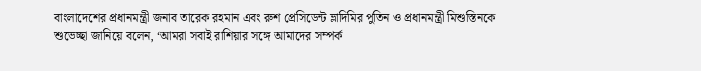বাংলাদেশের প্রধানমন্ত্রী জনাব তারেক রহমান এবং রুশ প্রেসিডেন্ট ভ্লাদিমির পুতিন ও প্রধানমন্ত্রী মিশুস্তিনকে শুভেচ্ছা জানিয়ে বলেন, ‘আমরা সবাই রাশিয়ার সঙ্গে আমাদের সম্পর্ক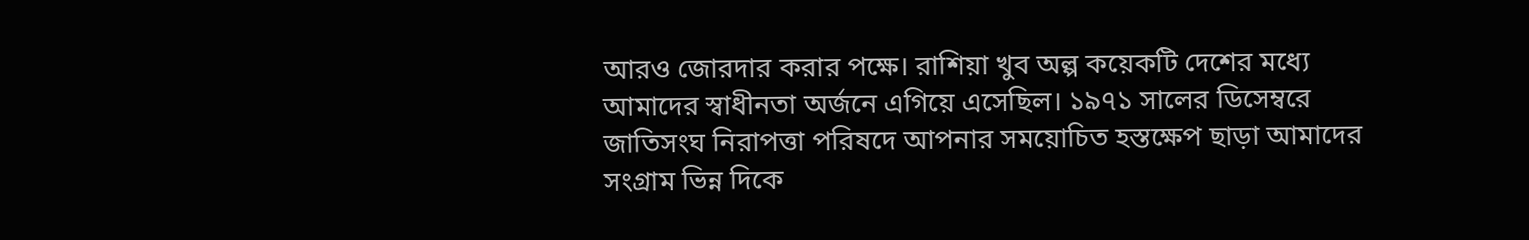আরও জোরদার করার পক্ষে। রাশিয়া খুব অল্প কয়েকটি দেশের মধ্যে আমাদের স্বাধীনতা অর্জনে এগিয়ে এসেছিল। ১৯৭১ সালের ডিসেম্বরে জাতিসংঘ নিরাপত্তা পরিষদে আপনার সময়োচিত হস্তক্ষেপ ছাড়া আমাদের সংগ্রাম ভিন্ন দিকে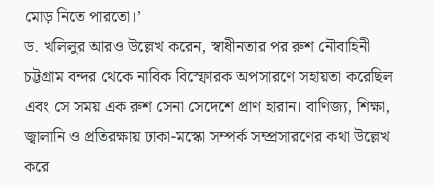মোড় নিতে পারতো।’
ড. খলিলুর আরও উল্লেখ করেন, স্বাধীনতার পর রুশ নৌবাহিনী চট্টগ্রাম বন্দর থেকে নাবিক বিস্ফোরক অপসারণে সহায়তা করেছিল এবং সে সময় এক রুশ সেনা সেদেশে প্রাণ হারান। বাণিজ্য, শিক্ষা, জ্বালানি ও প্রতিরক্ষায় ঢাকা-মস্কো সম্পর্ক সম্প্রসারণের কথা উল্লেখ করে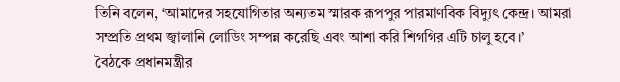তিনি বলেন, ‘আমাদের সহযোগিতার অন্যতম স্মারক রূপপুর পারমাণবিক বিদ্যুৎ কেন্দ্র। আমরা সম্প্রতি প্রথম জ্বালানি লোডিং সম্পন্ন করেছি এবং আশা করি শিগগির এটি চালু হবে।’
বৈঠকে প্রধানমন্ত্রীর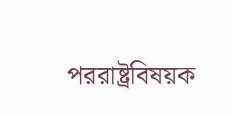পররাষ্ট্রবিষয়ক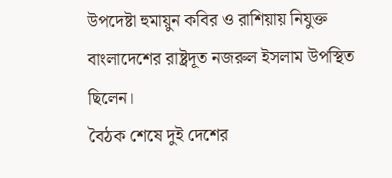উপদেষ্টা হুমায়ুন কবির ও রাশিয়ায় নিযুক্ত বাংলাদেশের রাষ্ট্রদূত নজরুল ইসলাম উপস্থিত ছিলেন।
বৈঠক শেষে দুই দেশের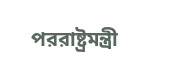পররাষ্ট্রমন্ত্রী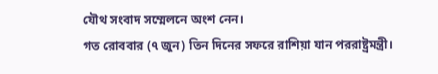যৌথ সংবাদ সম্মেলনে অংশ নেন।
গত রোববার (৭ জুন) তিন দিনের সফরে রাশিয়া যান পররাষ্ট্রমন্ত্রী।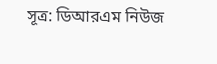সূত্র: ডিআরএম নিউজ